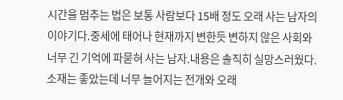시간을 멈추는 법은 보통 사람보다 15배 정도 오래 사는 남자의 이야기다.중세에 태어나 현재까지 변한듯 변하지 않은 사회와 너무 긴 기억에 파묻혀 사는 남자.내용은 솔직히 실망스러웠다. 소재는 좋았는데 너무 늘어지는 전개와 오래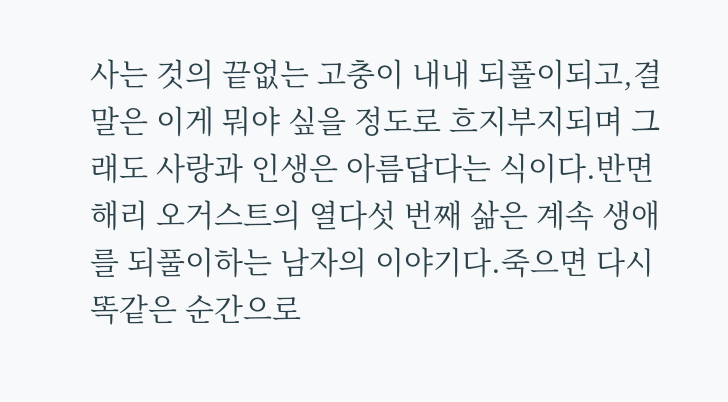사는 것의 끝없는 고충이 내내 되풀이되고,결말은 이게 뭐야 싶을 정도로 흐지부지되며 그래도 사랑과 인생은 아름답다는 식이다.반면 해리 오거스트의 열다섯 번째 삶은 계속 생애를 되풀이하는 남자의 이야기다.죽으면 다시 똑같은 순간으로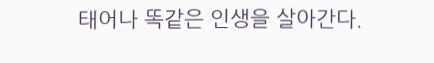태어나 똑같은 인생을 살아간다.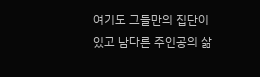여기도 그들만의 집단이 있고 남다른 주인공의 삶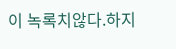이 녹록치않다.하지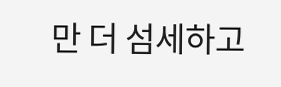만 더 섬세하고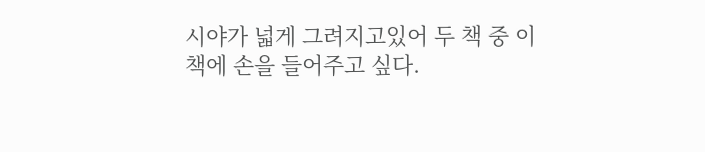시야가 넓게 그려지고있어 두 책 중 이 책에 손을 들어주고 싶다.